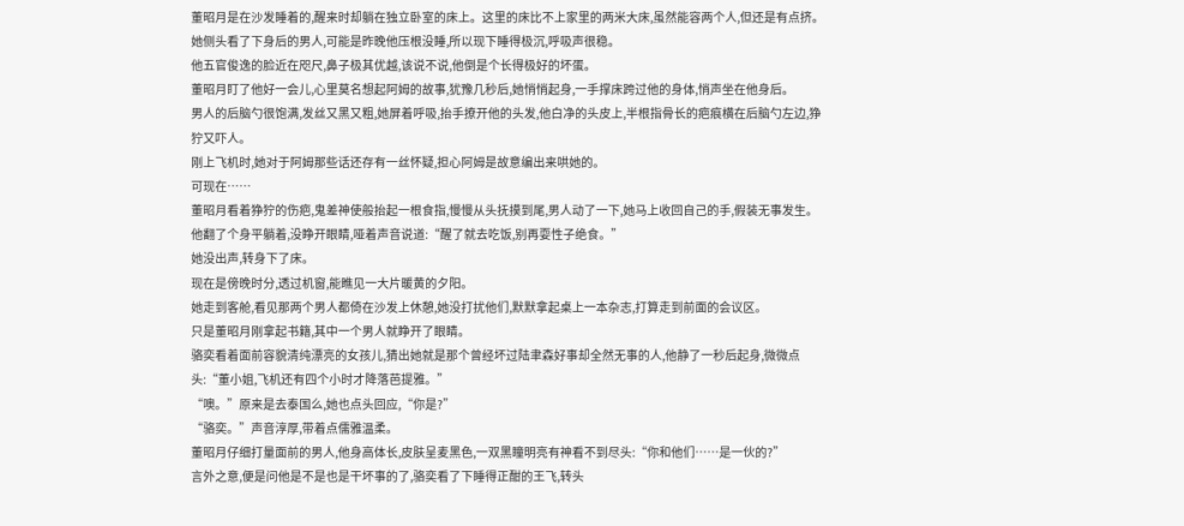董昭月是在沙发睡着的,醒来时却躺在独立卧室的床上。这里的床比不上家里的两米大床,虽然能容两个人,但还是有点挤。
她侧头看了下身后的男人,可能是昨晚他压根没睡,所以现下睡得极沉,呼吸声很稳。
他五官俊逸的脸近在咫尺,鼻子极其优越,该说不说,他倒是个长得极好的坏蛋。
董昭月盯了他好一会儿,心里莫名想起阿姆的故事,犹豫几秒后,她悄悄起身,一手撑床跨过他的身体,悄声坐在他身后。
男人的后脑勺很饱满,发丝又黑又粗,她屏着呼吸,抬手撩开他的头发,他白净的头皮上,半根指骨长的疤痕横在后脑勺左边,狰狞又吓人。
刚上飞机时,她对于阿姆那些话还存有一丝怀疑,担心阿姆是故意编出来哄她的。
可现在……
董昭月看着狰狞的伤疤,鬼差神使般抬起一根食指,慢慢从头抚摸到尾,男人动了一下,她马上收回自己的手,假装无事发生。
他翻了个身平躺着,没睁开眼睛,哑着声音说道:“醒了就去吃饭,别再耍性子绝食。”
她没出声,转身下了床。
现在是傍晚时分,透过机窗,能瞧见一大片暖黄的夕阳。
她走到客舱,看见那两个男人都倚在沙发上休憩,她没打扰他们,默默拿起桌上一本杂志,打算走到前面的会议区。
只是董昭月刚拿起书籍,其中一个男人就睁开了眼睛。
骆奕看着面前容貌清纯漂亮的女孩儿,猜出她就是那个曾经坏过陆聿森好事却全然无事的人,他静了一秒后起身,微微点头:“董小姐,飞机还有四个小时才降落芭提雅。”
“噢。”原来是去泰国么,她也点头回应,“你是?”
“骆奕。”声音淳厚,带着点儒雅温柔。
董昭月仔细打量面前的男人,他身高体长,皮肤呈麦黑色,一双黑瞳明亮有神看不到尽头:“你和他们……是一伙的?”
言外之意,便是问他是不是也是干坏事的了,骆奕看了下睡得正酣的王飞,转头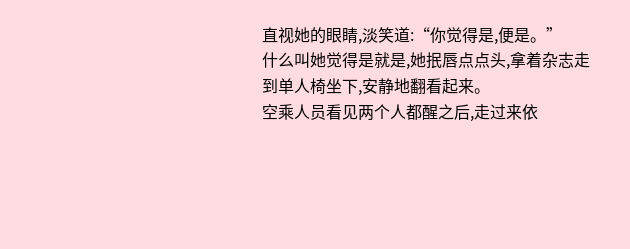直视她的眼睛,淡笑道:“你觉得是,便是。”
什么叫她觉得是就是,她抿唇点点头,拿着杂志走到单人椅坐下,安静地翻看起来。
空乘人员看见两个人都醒之后,走过来依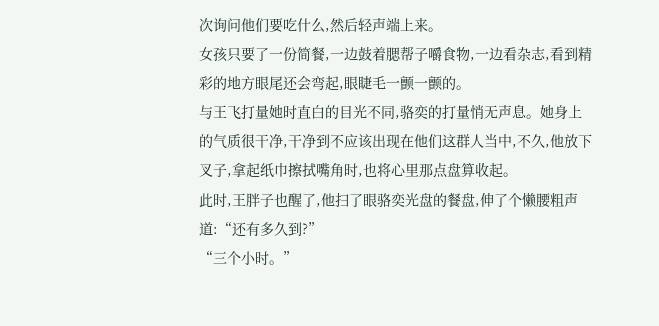次询问他们要吃什么,然后轻声端上来。
女孩只要了一份简餐,一边鼓着腮帮子嚼食物,一边看杂志,看到精彩的地方眼尾还会弯起,眼睫毛一颤一颤的。
与王飞打量她时直白的目光不同,骆奕的打量悄无声息。她身上的气质很干净,干净到不应该出现在他们这群人当中,不久,他放下叉子,拿起纸巾擦拭嘴角时,也将心里那点盘算收起。
此时,王胖子也醒了,他扫了眼骆奕光盘的餐盘,伸了个懒腰粗声道:“还有多久到?”
“三个小时。”